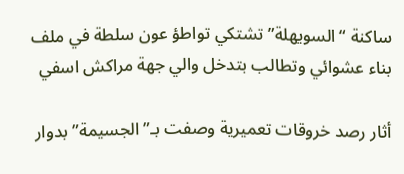ساكنة “السويهلة” تشتكي تواطؤ عون سلطة في ملف بناء عشوائي وتطالب بتدخل والي جهة مراكش اسفي

أثار رصد خروقات تعميرية وصفت بـ”الجسيمة” بدوار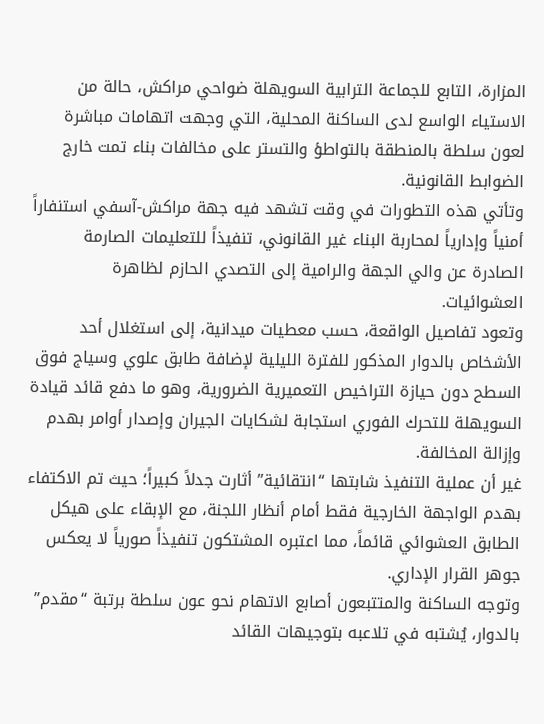المزارة، التابع للجماعة الترابية السويهلة ضواحي مراكش، حالة من الاستياء الواسع لدى الساكنة المحلية، التي وجهت اتهامات مباشرة لعون سلطة بالمنطقة بالتواطؤ والتستر على مخالفات بناء تمت خارج الضوابط القانونية.
وتأتي هذه التطورات في وقت تشهد فيه جهة مراكش-آسفي استنفاراً أمنياً وإدارياً لمحاربة البناء غير القانوني، تنفيذاً للتعليمات الصارمة الصادرة عن والي الجهة والرامية إلى التصدي الحازم لظاهرة العشوائيات.
وتعود تفاصيل الواقعة، حسب معطيات ميدانية، إلى استغلال أحد الأشخاص بالدوار المذكور للفترة الليلية لإضافة طابق علوي وسياج فوق السطح دون حيازة التراخيص التعميرية الضرورية، وهو ما دفع قائد قيادة السويهلة للتحرك الفوري استجابة لشكايات الجيران وإصدار أوامر بهدم وإزالة المخالفة.
غير أن عملية التنفيذ شابتها “انتقائية” أثارت جدلاً كبيراً؛ حيث تم الاكتفاء بهدم الواجهة الخارجية فقط أمام أنظار اللجنة، مع الإبقاء على هيكل الطابق العشوائي قائماً، مما اعتبره المشتكون تنفيذاً صورياً لا يعكس جوهر القرار الإداري.
وتوجه الساكنة والمتتبعون أصابع الاتهام نحو عون سلطة برتبة “مقدم” بالدوار، يُشتبه في تلاعبه بتوجيهات القائد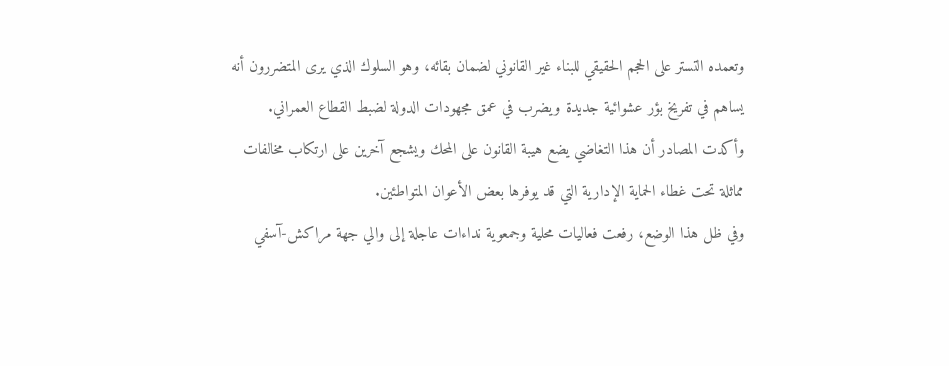وتعمده التستر على الحجم الحقيقي للبناء غير القانوني لضمان بقائه، وهو السلوك الذي يرى المتضررون أنه يساهم في تفريخ بؤر عشوائية جديدة ويضرب في عمق مجهودات الدولة لضبط القطاع العمراني.
وأكدت المصادر أن هذا التغاضي يضع هيبة القانون على المحك ويشجع آخرين على ارتكاب مخالفات مماثلة تحت غطاء الحماية الإدارية التي قد يوفرها بعض الأعوان المتواطئين.
وفي ظل هذا الوضع، رفعت فعاليات محلية وجمعوية نداءات عاجلة إلى والي جهة مراكش-آسفي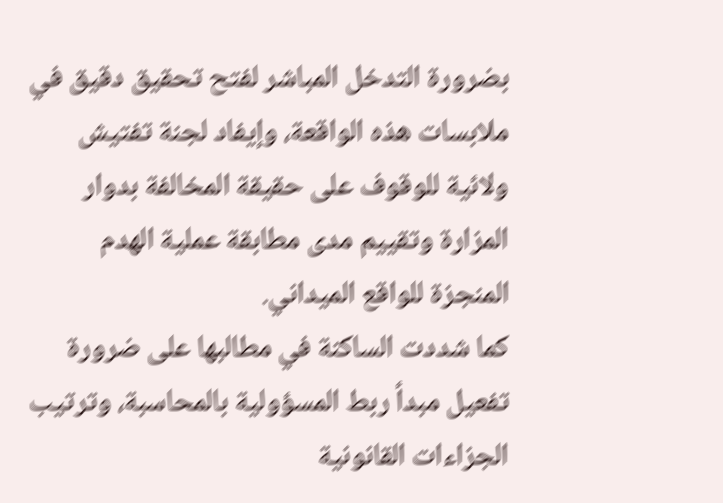بضرورة التدخل المباشر لفتح تحقيق دقيق في ملابسات هذه الواقعة، وإيفاد لجنة تفتيش ولائية للوقوف على حقيقة المخالفة بدوار المزارة وتقييم مدى مطابقة عملية الهدم المنجزة للواقع الميداني.
كما شددت الساكنة في مطالبها على ضرورة تفعيل مبدأ ربط المسؤولية بالمحاسبة، وترتيب الجزاءات القانونية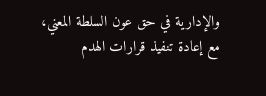والإدارية في حق عون السلطة المعني، مع إعادة تنفيذ قرارات الهدم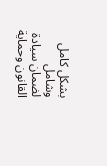بشكل كامل وشامل لضمان سيادة القانون وحماية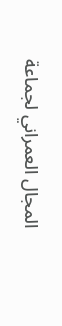المجال العمراني لجماعة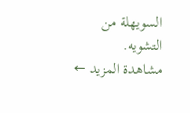السويهلة من التشويه.
مشاهدة المزيد ←